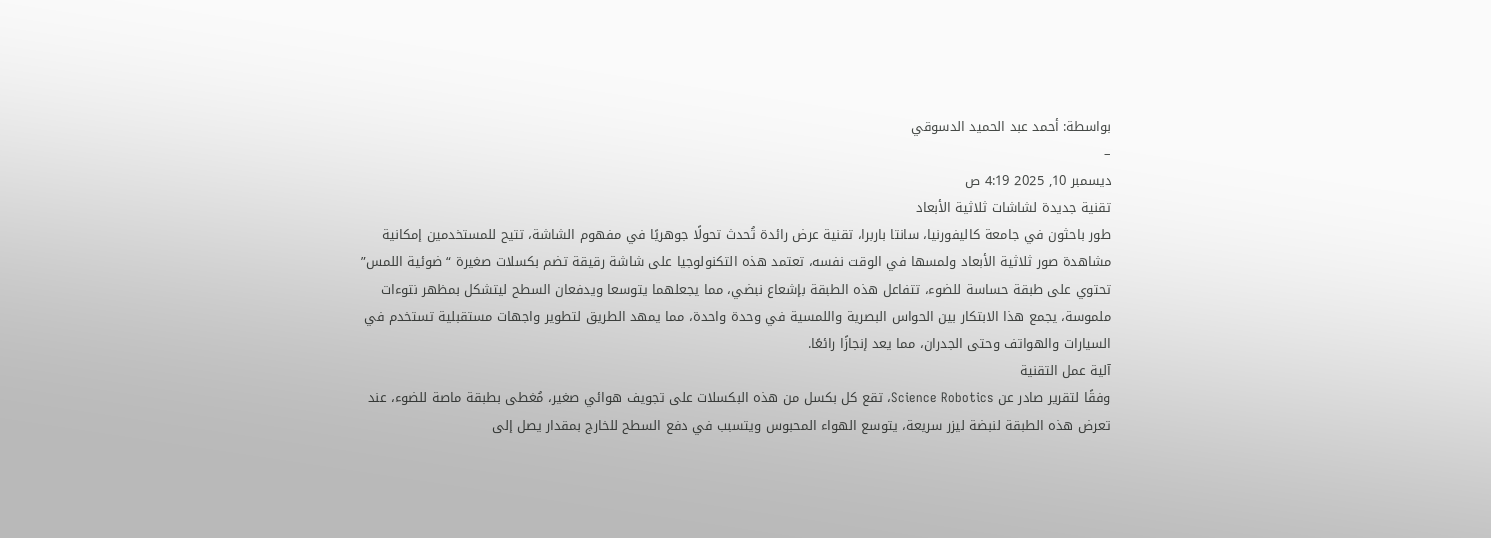بواسطة: أحمد عبد الحميد الدسوقي
–
ديسمبر 10, 2025 4:19 ص
تقنية جديدة لشاشات ثلاثية الأبعاد
طور باحثون في جامعة كاليفورنيا، سانتا باربرا، تقنية عرض رائدة تُحدث تحولًا جوهريًا في مفهوم الشاشة، تتيح للمستخدمين إمكانية مشاهدة صور ثلاثية الأبعاد ولمسها في الوقت نفسه، تعتمد هذه التكنولوجيا على شاشة رقيقة تضم بكسلات صغيرة “ضوئية اللمس” تحتوي على طبقة حساسة للضوء، تتفاعل هذه الطبقة بإشعاع نبضي، مما يجعلهما يتوسعا ويدفعان السطح ليتشكل بمظهر نتوءات ملموسة، يجمع هذا الابتكار بين الحواس البصرية واللمسية في وحدة واحدة، مما يمهد الطريق لتطوير واجهات مستقبلية تستخدم في السيارات والهواتف وحتى الجدران، مما يعد إنجازًا رائعًا.
آلية عمل التقنية
وفقًا لتقرير صادر عن Science Robotics، تقع كل بكسل من هذه البكسلات على تجويف هوائي صغير، مُغطى بطبقة ماصة للضوء، عند تعرض هذه الطبقة لنبضة ليزر سريعة، يتوسع الهواء المحبوس ويتسبب في دفع السطح للخارج بمقدار يصل إلى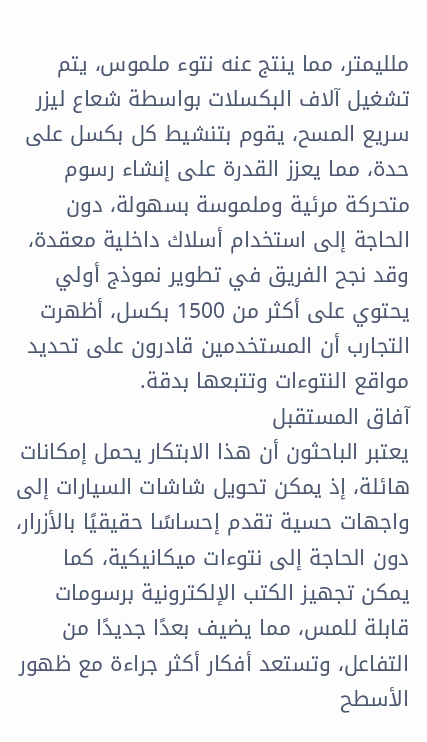ملليمتر، مما ينتج عنه نتوء ملموس، يتم تشغيل آلاف البكسلات بواسطة شعاع ليزر سريع المسح، يقوم بتنشيط كل بكسل على حدة، مما يعزز القدرة على إنشاء رسوم متحركة مرئية وملموسة بسهولة، دون الحاجة إلى استخدام أسلاك داخلية معقدة، وقد نجح الفريق في تطوير نموذج أولي يحتوي على أكثر من 1500 بكسل، أظهرت التجارب أن المستخدمين قادرون على تحديد مواقع النتوءات وتتبعها بدقة.
آفاق المستقبل
يعتبر الباحثون أن هذا الابتكار يحمل إمكانات هائلة، إذ يمكن تحويل شاشات السيارات إلى واجهات حسية تقدم إحساسًا حقيقيًا بالأزرار، دون الحاجة إلى نتوءات ميكانيكية، كما يمكن تجهيز الكتب الإلكترونية برسومات قابلة للمس، مما يضيف بعدًا جديدًا من التفاعل، وتستعد أفكار أكثر جراءة مع ظهور الأسطح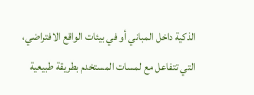الذكية داخل المباني أو في بيئات الواقع الافتراضي، التي تتفاعل مع لمسات المستخدم بطريقة طبيعية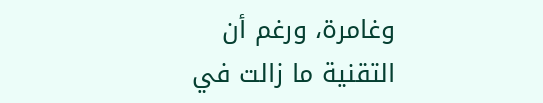وغامرة، ورغم أن التقنية ما زالت في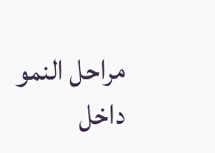مراحل النمو داخل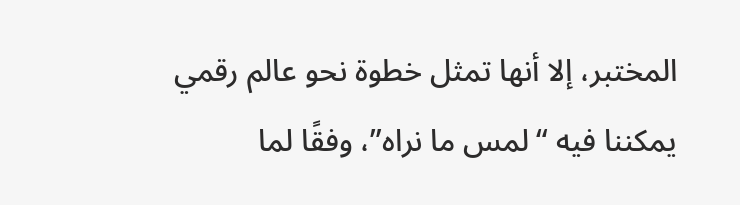المختبر، إلا أنها تمثل خطوة نحو عالم رقمي يمكننا فيه “لمس ما نراه”، وفقًا لما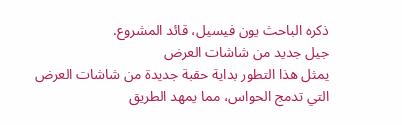ذكره الباحث يون فيسيل، قائد المشروع.
جيل جديد من شاشات العرض
يمثل هذا التطور بداية حقبة جديدة من شاشات العرض التي تدمج الحواس، مما يمهد الطريق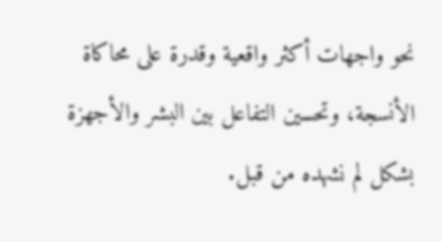نحو واجهات أكثر واقعية وقدرة على محاكاة الأنسجة، وتحسين التفاعل بين البشر والأجهزة بشكل لم نشهده من قبل.